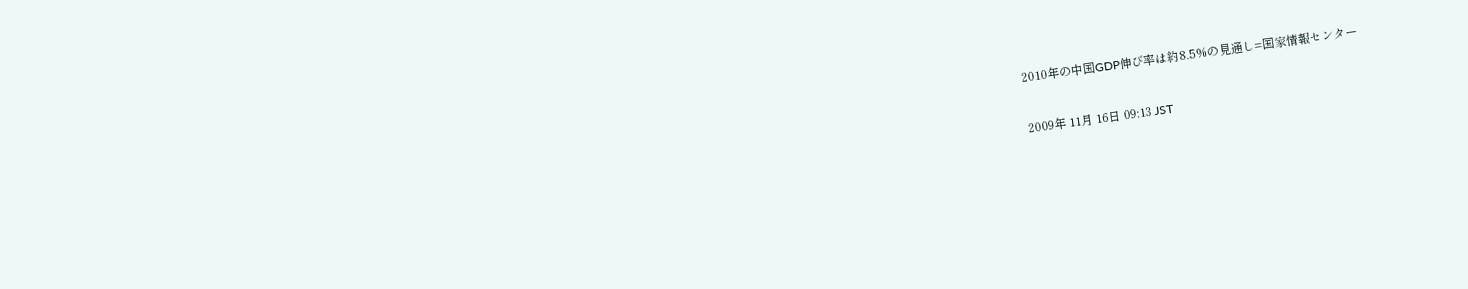2010年の中国GDP伸び率は約8.5%の見通し=国家情報センター

2009年 11月 16日 09:13 JST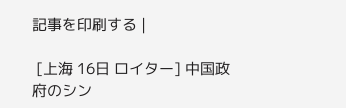記事を印刷する |

 [上海 16日 ロイター] 中国政府のシン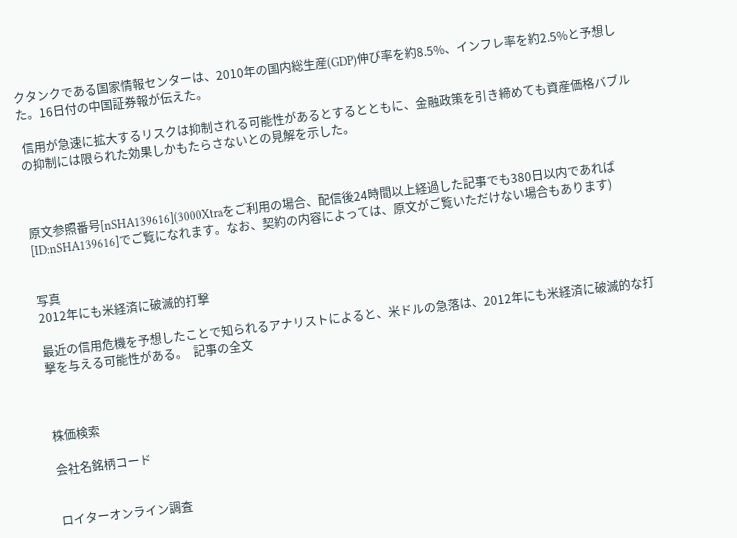クタンクである国家情報センターは、2010年の国内総生産(GDP)伸び率を約8.5%、インフレ率を約2.5%と予想した。16日付の中国証券報が伝えた。

 信用が急速に拡大するリスクは抑制される可能性があるとするとともに、金融政策を引き締めても資産価格バブルの抑制には限られた効果しかもたらさないとの見解を示した。



原文参照番号[nSHA139616](3000Xtraをご利用の場合、配信後24時間以上経過した記事でも380日以内であれば[ID:nSHA139616]でご覧になれます。なお、契約の内容によっては、原文がご覧いただけない場合もあります)


写真
2012年にも米経済に破滅的打撃

最近の信用危機を予想したことで知られるアナリストによると、米ドルの急落は、2012年にも米経済に破滅的な打撃を与える可能性がある。  記事の全文



株価検索

会社名銘柄コード


ロイターオンライン調査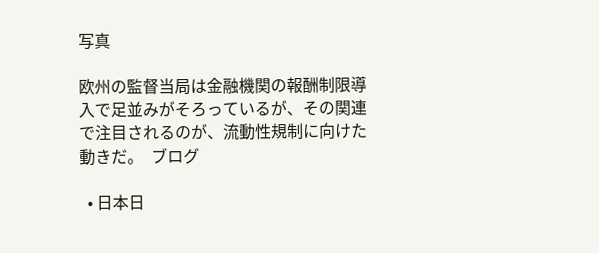写真

欧州の監督当局は金融機関の報酬制限導入で足並みがそろっているが、その関連で注目されるのが、流動性規制に向けた動きだ。  ブログ

  • 日本日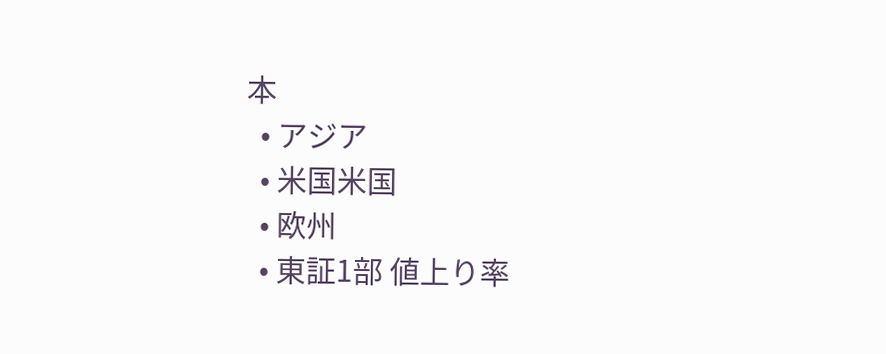本
  • アジア
  • 米国米国
  • 欧州
  • 東証1部 値上り率